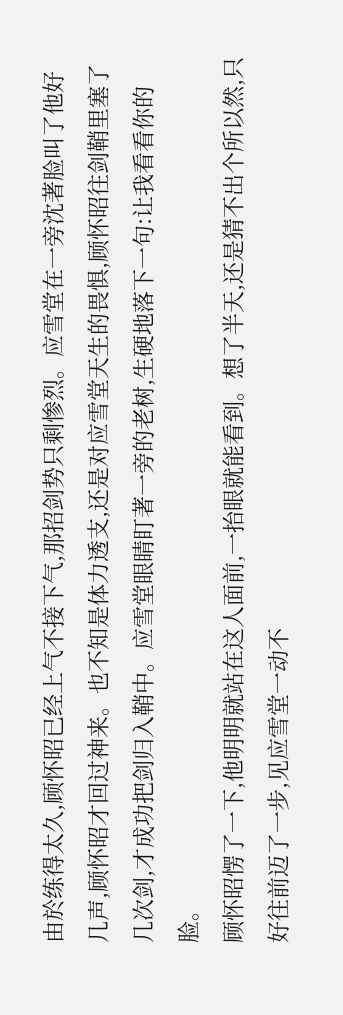由於练得太久,顾怀昭已经上气不接下气,那招剑势只剩惨烈。应雪堂在一旁沈著脸叫了他好几声,顾怀昭才回过神来。也不知是体力透支,还是对应雪堂天生的畏惧,顾怀昭往剑鞘里塞了几次剑,才成功把剑归入鞘中。应雪堂眼睛盯著一旁的老树,生硬地落下一句:让我看看你的脸。
顾怀昭愣了一下,他明明就站在这人面前,一抬眼就能看到。想了半天,还是猜不出个所以然,只好往前迈了一步,见应雪堂一动不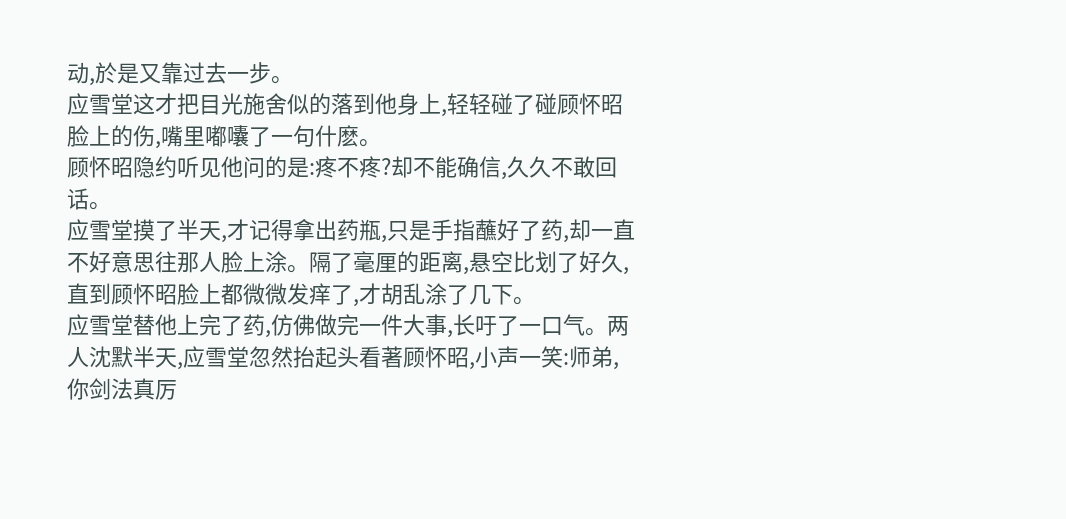动,於是又靠过去一步。
应雪堂这才把目光施舍似的落到他身上,轻轻碰了碰顾怀昭脸上的伤,嘴里嘟囔了一句什麽。
顾怀昭隐约听见他问的是:疼不疼?却不能确信,久久不敢回话。
应雪堂摸了半天,才记得拿出药瓶,只是手指蘸好了药,却一直不好意思往那人脸上涂。隔了毫厘的距离,悬空比划了好久,直到顾怀昭脸上都微微发痒了,才胡乱涂了几下。
应雪堂替他上完了药,仿佛做完一件大事,长吁了一口气。两人沈默半天,应雪堂忽然抬起头看著顾怀昭,小声一笑:师弟,你剑法真厉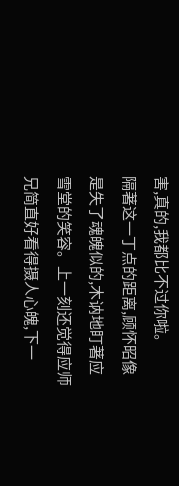害,真的,我都比不过你啦。
隔著这一丁点的距离,顾怀昭像是失了魂魄似的,木讷地盯著应雪堂的笑容。上一刻还觉得应师兄简直好看得摄人心魄,下一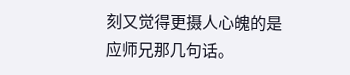刻又觉得更摄人心魄的是应师兄那几句话。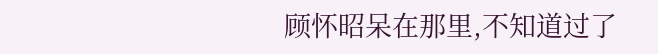顾怀昭呆在那里,不知道过了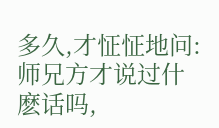多久,才怔怔地问:师兄方才说过什麽话吗,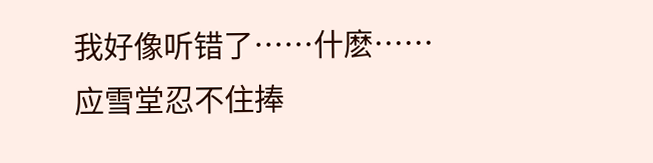我好像听错了……什麽……
应雪堂忍不住捧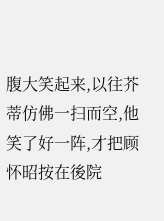腹大笑起来,以往芥蒂仿佛一扫而空,他笑了好一阵,才把顾怀昭按在後院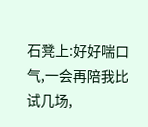石凳上:好好喘口气,一会再陪我比试几场,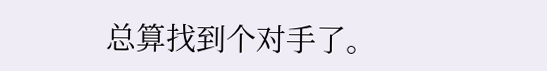总算找到个对手了。